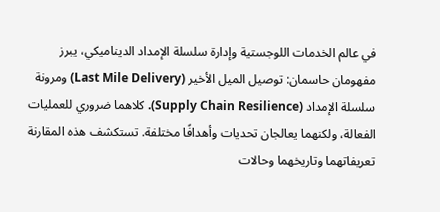في عالم الخدمات اللوجستية وإدارة سلسلة الإمداد الديناميكي، يبرز مفهومان حاسمان: توصيل الميل الأخير (Last Mile Delivery) ومرونة سلسلة الإمداد (Supply Chain Resilience). كلاهما ضروري للعمليات الفعالة، ولكنهما يعالجان تحديات وأهدافًا مختلفة. تستكشف هذه المقارنة تعريفاتهما وتاريخهما وحالات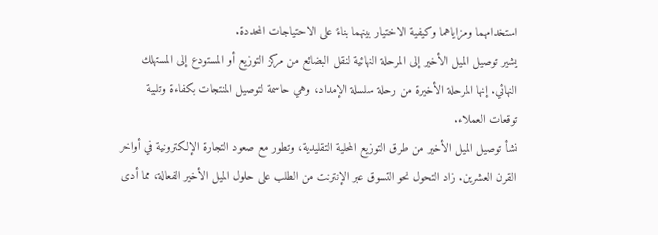استخدامهما ومزاياهما وكيفية الاختيار بينهما بناءً على الاحتياجات المحددة.
يشير توصيل الميل الأخير إلى المرحلة النهائية لنقل البضائع من مركز التوزيع أو المستودع إلى المستهلك النهائي. إنها المرحلة الأخيرة من رحلة سلسلة الإمداد، وهي حاسمة لتوصيل المنتجات بكفاءة وتلبية توقعات العملاء.
نشأ توصيل الميل الأخير من طرق التوزيع المحلية التقليدية، وتطور مع صعود التجارة الإلكترونية في أواخر القرن العشرين. زاد التحول نحو التسوق عبر الإنترنت من الطلب على حلول الميل الأخير الفعالة، مما أدى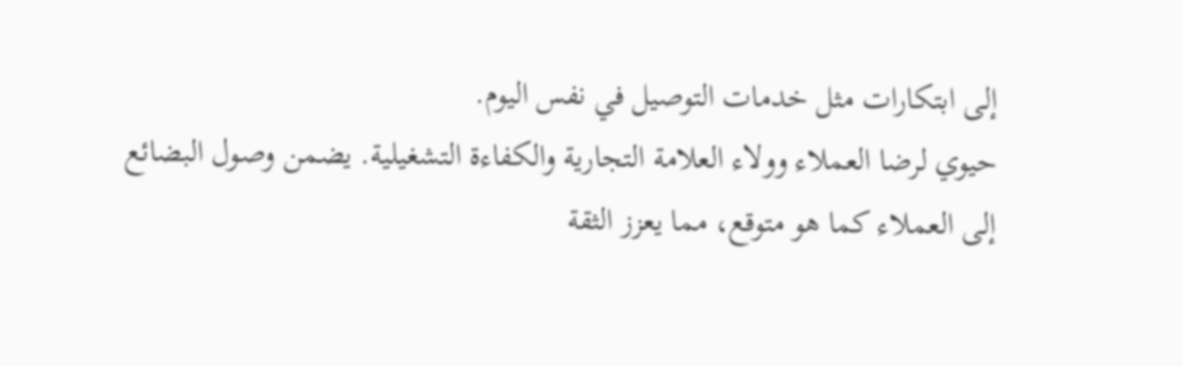إلى ابتكارات مثل خدمات التوصيل في نفس اليوم.
حيوي لرضا العملاء وولاء العلامة التجارية والكفاءة التشغيلية. يضمن وصول البضائع إلى العملاء كما هو متوقع، مما يعزز الثقة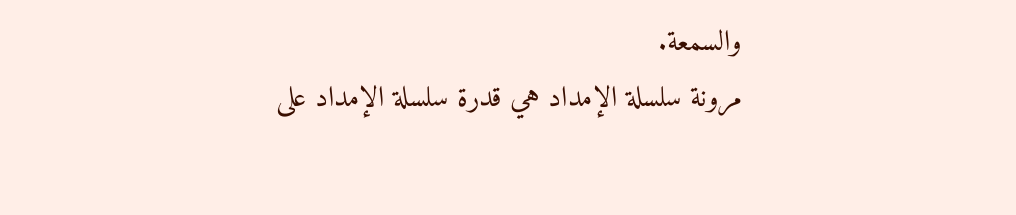والسمعة.
مرونة سلسلة الإمداد هي قدرة سلسلة الإمداد على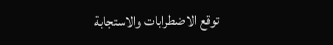توقع الاضطرابات والاستجابة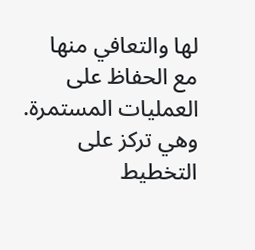لها والتعافي منها مع الحفاظ على العمليات المستمرة. وهي تركز على التخطيط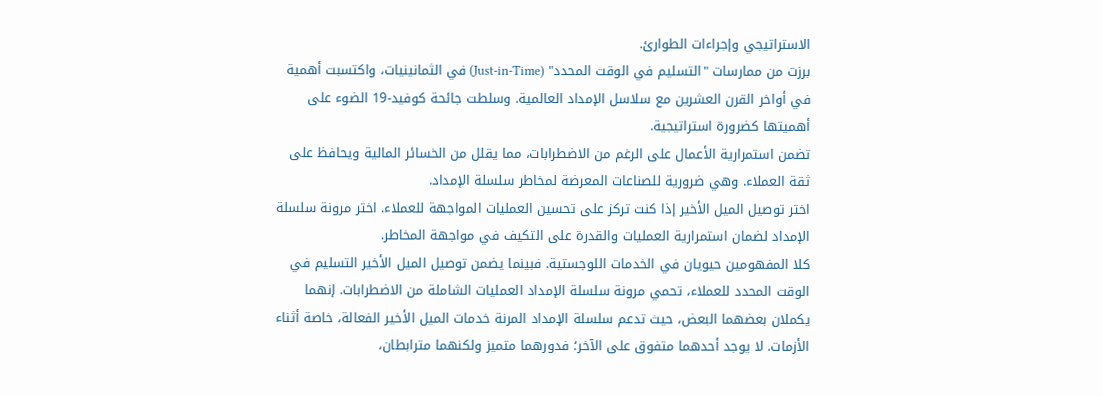الاستراتيجي وإجراءات الطوارئ.
برزت من ممارسات "التسليم في الوقت المحدد" (Just-in-Time) في الثمانينيات، واكتسبت أهمية في أواخر القرن العشرين مع سلاسل الإمداد العالمية. وسلطت جائحة كوفيد-19 الضوء على أهميتها كضرورة استراتيجية.
تضمن استمرارية الأعمال على الرغم من الاضطرابات، مما يقلل من الخسائر المالية ويحافظ على ثقة العملاء. وهي ضرورية للصناعات المعرضة لمخاطر سلسلة الإمداد.
اختر توصيل الميل الأخير إذا كنت تركز على تحسين العمليات المواجهة للعملاء. اختر مرونة سلسلة الإمداد لضمان استمرارية العمليات والقدرة على التكيف في مواجهة المخاطر.
كلا المفهومين حيويان في الخدمات اللوجستية. فبينما يضمن توصيل الميل الأخير التسليم في الوقت المحدد للعملاء، تحمي مرونة سلسلة الإمداد العمليات الشاملة من الاضطرابات. إنهما يكملان بعضهما البعض، حيث تدعم سلسلة الإمداد المرنة خدمات الميل الأخير الفعالة، خاصة أثناء الأزمات. لا يوجد أحدهما متفوق على الآخر؛ فدورهما متميز ولكنهما مترابطان،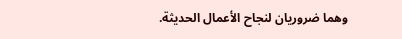وهما ضروريان لنجاح الأعمال الحديثة.